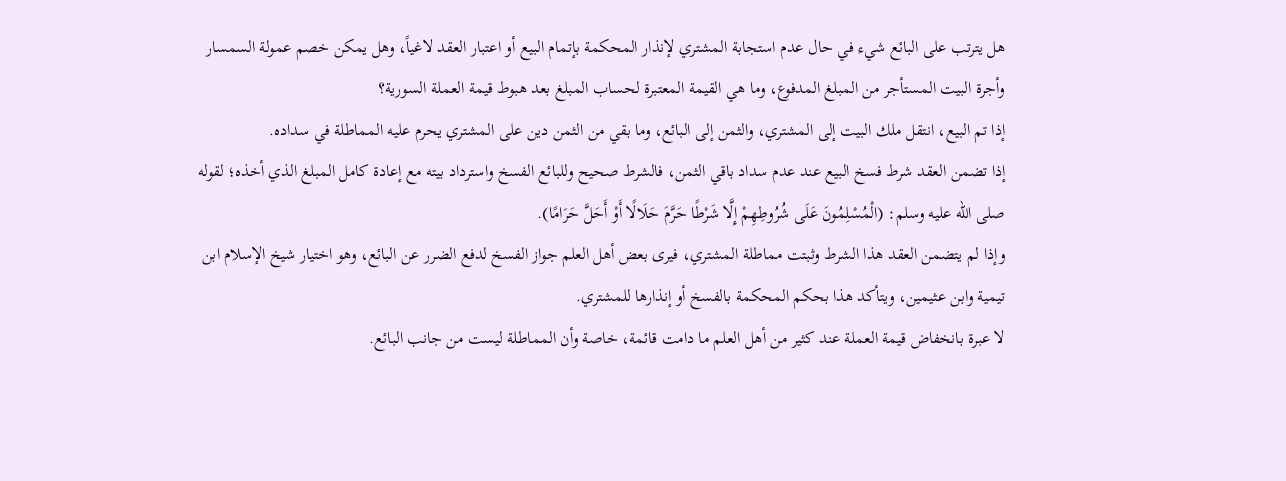هل يترتب على البائع شيء في حال عدم استجابة المشتري لإنذار المحكمة بإتمام البيع أو اعتبار العقد لاغياً، وهل يمكن خصم عمولة السمسار وأجرة البيت المستأجر من المبلغ المدفوع، وما هي القيمة المعتبرة لحساب المبلغ بعد هبوط قيمة العملة السورية؟
إذا تم البيع، انتقل ملك البيت إلى المشتري، والثمن إلى البائع، وما بقي من الثمن دين على المشتري يحرم عليه المماطلة في سداده.
إذا تضمن العقد شرط فسخ البيع عند عدم سداد باقي الثمن، فالشرط صحيح وللبائع الفسخ واسترداد بيته مع إعادة كامل المبلغ الذي أخذه؛ لقوله صلى الله عليه وسلم: (الْمُسْلِمُونَ عَلَى شُرُوطِهِمْ إِلَّا شَرْطًا حَرَّمَ حَلَالًا أَوْ أَحَلَّ حَرَامًا).
وإذا لم يتضمن العقد هذا الشرط وثبتت مماطلة المشتري، فيرى بعض أهل العلم جواز الفسخ لدفع الضرر عن البائع، وهو اختيار شيخ الإسلام ابن تيمية وابن عثيمين، ويتأكد هذا بحكم المحكمة بالفسخ أو إنذارها للمشتري.
لا عبرة بانخفاض قيمة العملة عند كثير من أهل العلم ما دامت قائمة، خاصة وأن المماطلة ليست من جانب البائع.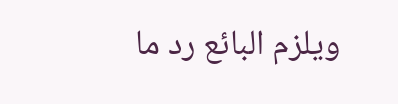ويلزم البائع رد ما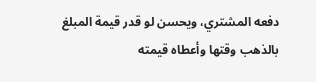دفعه المشتري، ويحسن لو قدر قيمة المبلغ بالذهب وقتها وأعطاه قيمته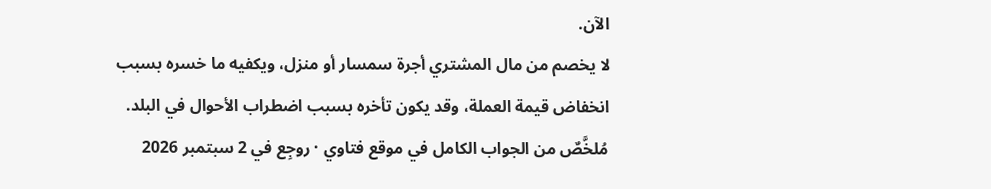الآن.
لا يخصم من مال المشتري أجرة سمسار أو منزل، ويكفيه ما خسره بسبب انخفاض قيمة العملة، وقد يكون تأخره بسبب اضطراب الأحوال في البلد.
مُلخَّصٌ من الجواب الكامل في موقع فتاوي · روجِع في 2 سبتمبر 2026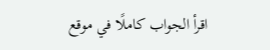اقرأ الجواب كاملًا في موقع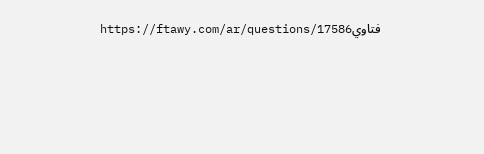فتاويhttps://ftawy.com/ar/questions/17586